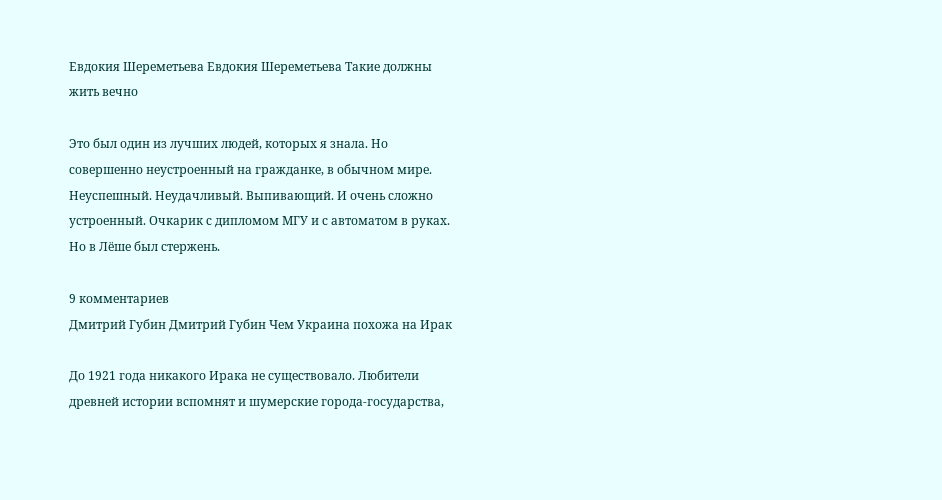Евдокия Шереметьева Евдокия Шереметьева Такие должны жить вечно

Это был один из лучших людей, которых я знала. Но совершенно неустроенный на гражданке, в обычном мире. Неуспешный. Неудачливый. Выпивающий. И очень сложно устроенный. Очкарик с дипломом МГУ и с автоматом в руках. Но в Лёше был стержень.

9 комментариев
Дмитрий Губин Дмитрий Губин Чем Украина похожа на Ирак

До 1921 года никакого Ирака не существовало. Любители древней истории вспомнят и шумерские города-государства,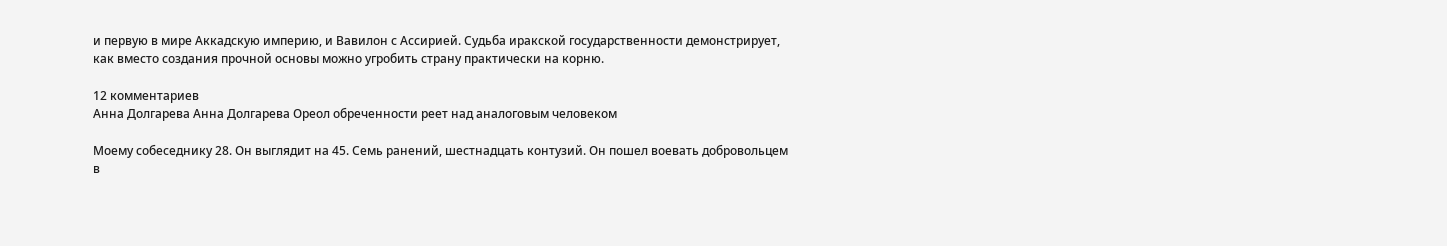и первую в мире Аккадскую империю, и Вавилон с Ассирией. Судьба иракской государственности демонстрирует, как вместо создания прочной основы можно угробить страну практически на корню.

12 комментариев
Анна Долгарева Анна Долгарева Ореол обреченности реет над аналоговым человеком

Моему собеседнику 28. Он выглядит на 45. Семь ранений, шестнадцать контузий. Он пошел воевать добровольцем в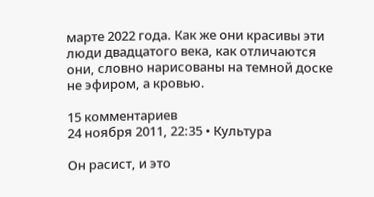марте 2022 года. Как же они красивы эти люди двадцатого века, как отличаются они, словно нарисованы на темной доске не эфиром, а кровью.

15 комментариев
24 ноября 2011, 22:35 • Культура

Он расист, и это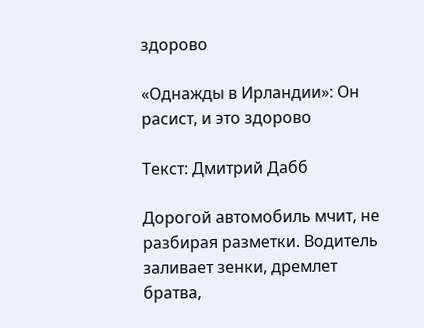здорово

«Однажды в Ирландии»: Он расист, и это здорово

Tекст: Дмитрий Дабб

Дорогой автомобиль мчит, не разбирая разметки. Водитель заливает зенки, дремлет братва,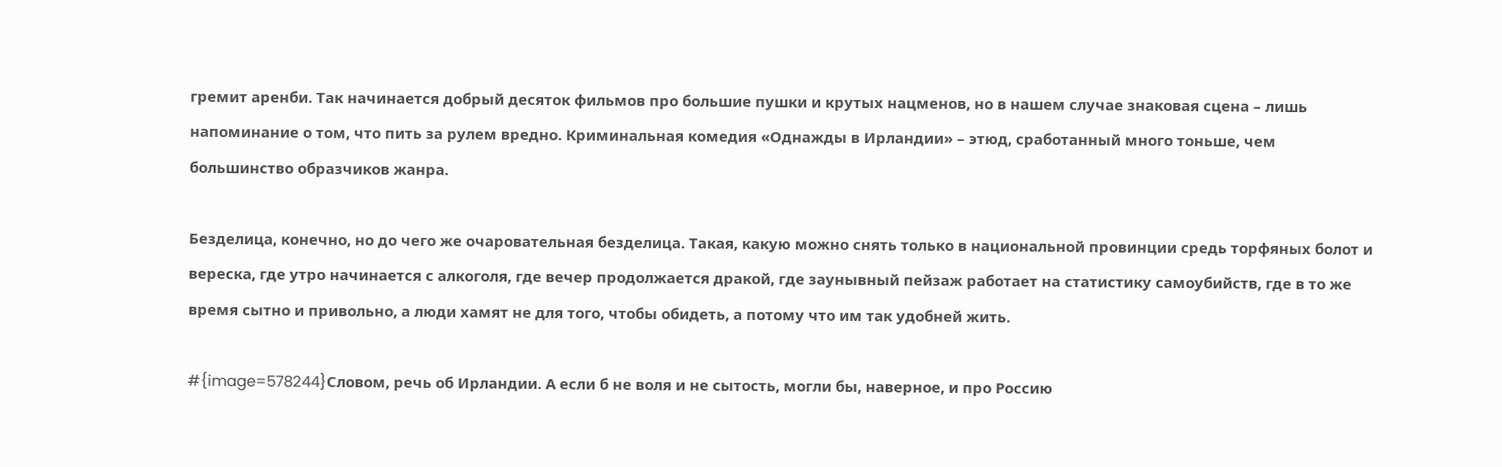гремит аренби. Так начинается добрый десяток фильмов про большие пушки и крутых нацменов, но в нашем случае знаковая сцена – лишь напоминание о том, что пить за рулем вредно. Криминальная комедия «Однажды в Ирландии» – этюд, сработанный много тоньше, чем большинство образчиков жанра.

Безделица, конечно, но до чего же очаровательная безделица. Такая, какую можно снять только в национальной провинции средь торфяных болот и вереска, где утро начинается с алкоголя, где вечер продолжается дракой, где заунывный пейзаж работает на статистику самоубийств, где в то же время сытно и привольно, а люди хамят не для того, чтобы обидеть, а потому что им так удобней жить.

#{image=578244}Словом, речь об Ирландии. А если б не воля и не сытость, могли бы, наверное, и про Россию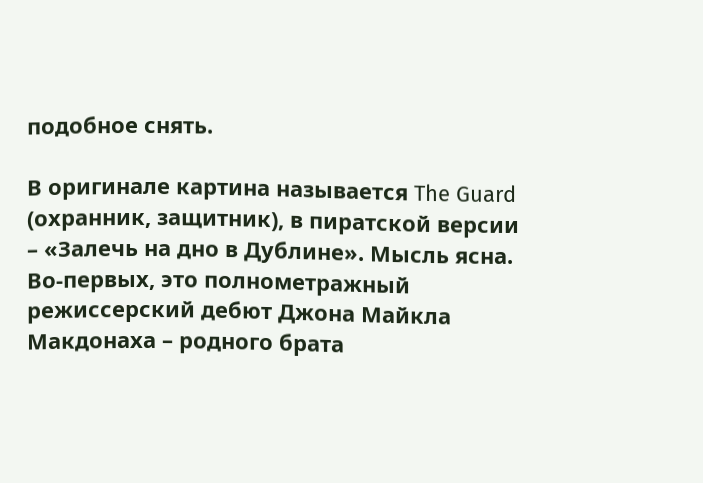подобное снять.

В оригинале картина называется The Guard (охранник, защитник), в пиратской версии – «Залечь на дно в Дублине». Мысль ясна. Во-первых, это полнометражный режиссерский дебют Джона Майкла Макдонаха – родного брата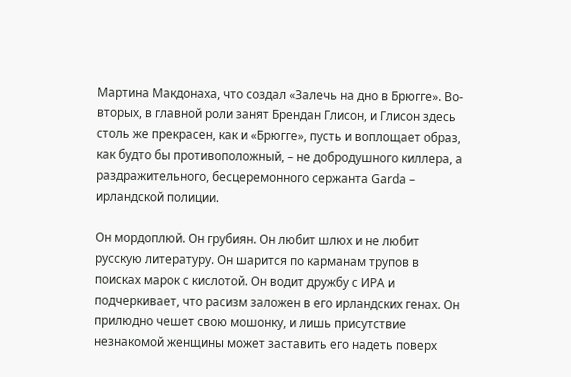Мартина Макдонаха, что создал «Залечь на дно в Брюгге». Во-вторых, в главной роли занят Брендан Глисон, и Глисон здесь столь же прекрасен, как и «Брюгге», пусть и воплощает образ, как будто бы противоположный, – не добродушного киллера, а раздражительного, бесцеремонного сержанта Garda – ирландской полиции.

Он мордоплюй. Он грубиян. Он любит шлюх и не любит русскую литературу. Он шарится по карманам трупов в поисках марок с кислотой. Он водит дружбу с ИРА и подчеркивает, что расизм заложен в его ирландских генах. Он прилюдно чешет свою мошонку, и лишь присутствие незнакомой женщины может заставить его надеть поверх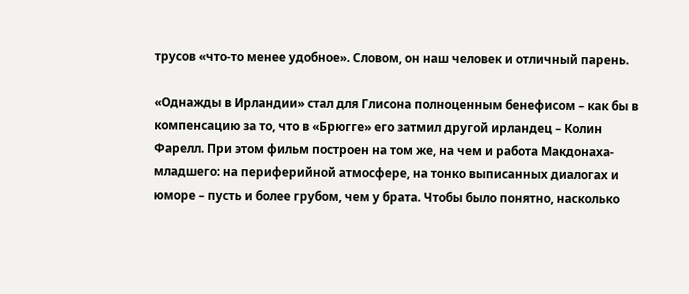трусов «что-то менее удобное». Словом, он наш человек и отличный парень.

«Однажды в Ирландии» стал для Глисона полноценным бенефисом – как бы в компенсацию за то, что в «Брюгге» его затмил другой ирландец – Колин Фарелл. При этом фильм построен на том же, на чем и работа Макдонаха-младшего: на периферийной атмосфере, на тонко выписанных диалогах и юморе – пусть и более грубом, чем у брата. Чтобы было понятно, насколько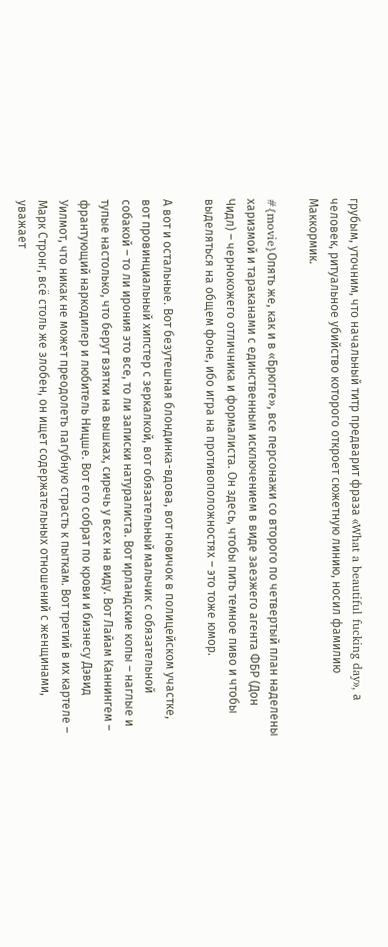грубым, уточним, что начальный титр предварит фраза «What a beautiful fucking day», а человек, ритуальное убийство которого откроет сюжетную линию, носил фамилию Маккормик.

#{movie}Опять же, как и в «Брюгге», все персонажи со второго по четвертый план наделены харизмой и тараканами с единственным исключением в виде заезжего агента ФБР (Дон Чидл) – чернокожего отличника и формалиста. Он здесь, чтобы пить темное пиво и чтобы выделяться на общем фоне, ибо игра на противоположностях – это тоже юмор.

А вот и остальные. Вот безутешная блондинка-вдова, вот новичок в полицейском участке, вот провинциальный хипстер с зеркалкой, вот обязательный мальчик с обязательной собакой – то ли ирония это все, то ли записки натуралиста. Вот ирландские копы – наглые и тупые настолько, что берут взятки на вышках, сиречь у всех на виду. Вот Лайам Каннингем – франтующий наркодилер и любитель Ницше. Вот его собрат по крови и бизнесу Дэвид Уилмот, что никак не может преодолеть пагубную страсть к пыткам. Вот третий в их картеле – Марк Стронг, всё столь же злобен, он ищет содержательных отношений с женщинами, уважает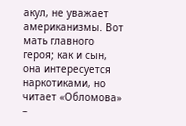акул, не уважает американизмы. Вот мать главного героя; как и сын, она интересуется наркотиками, но читает «Обломова» –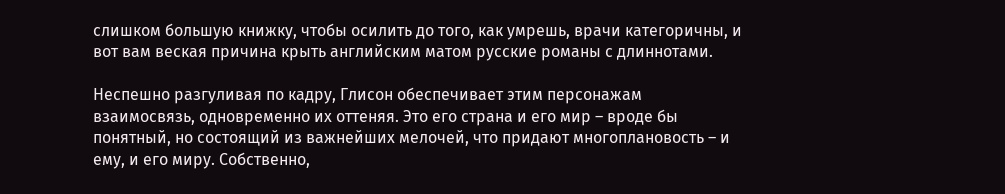слишком большую книжку, чтобы осилить до того, как умрешь, врачи категоричны, и вот вам веская причина крыть английским матом русские романы с длиннотами.

Неспешно разгуливая по кадру, Глисон обеспечивает этим персонажам взаимосвязь, одновременно их оттеняя. Это его страна и его мир – вроде бы понятный, но состоящий из важнейших мелочей, что придают многоплановость – и ему, и его миру. Собственно,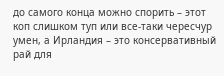до самого конца можно спорить – этот коп слишком туп или все-таки чересчур умен, а Ирландия – это консервативный рай для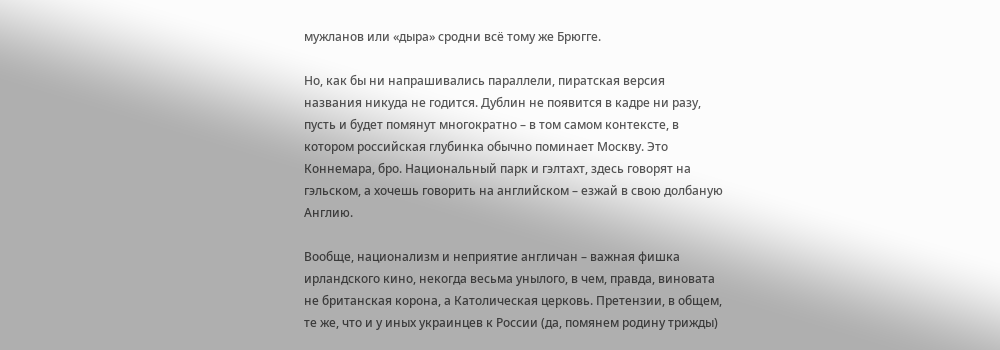мужланов или «дыра» сродни всё тому же Брюгге.

Но, как бы ни напрашивались параллели, пиратская версия названия никуда не годится. Дублин не появится в кадре ни разу, пусть и будет помянут многократно – в том самом контексте, в котором российская глубинка обычно поминает Москву. Это Коннемара, бро. Национальный парк и гэлтахт, здесь говорят на гэльском, а хочешь говорить на английском – езжай в свою долбаную Англию.

Вообще, национализм и неприятие англичан – важная фишка ирландского кино, некогда весьма унылого, в чем, правда, виновата не британская корона, а Католическая церковь. Претензии, в общем, те же, что и у иных украинцев к России (да, помянем родину трижды)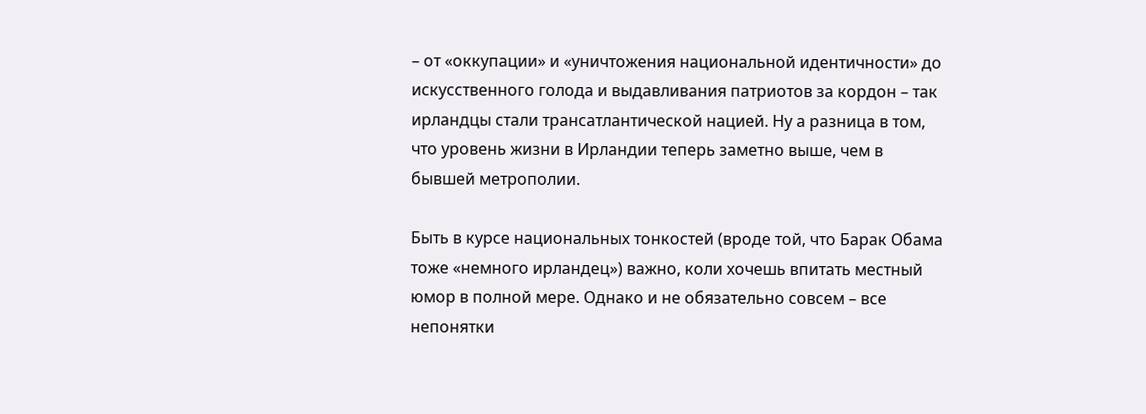– от «оккупации» и «уничтожения национальной идентичности» до искусственного голода и выдавливания патриотов за кордон – так ирландцы стали трансатлантической нацией. Ну а разница в том, что уровень жизни в Ирландии теперь заметно выше, чем в бывшей метрополии.

Быть в курсе национальных тонкостей (вроде той, что Барак Обама тоже «немного ирландец») важно, коли хочешь впитать местный юмор в полной мере. Однако и не обязательно совсем – все непонятки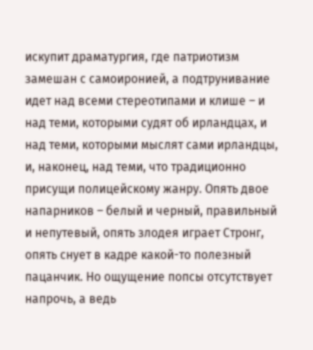искупит драматургия, где патриотизм замешан с самоиронией, а подтрунивание идет над всеми стереотипами и клише – и над теми, которыми судят об ирландцах, и над теми, которыми мыслят сами ирландцы, и, наконец, над теми, что традиционно присущи полицейскому жанру. Опять двое напарников – белый и черный, правильный и непутевый, опять злодея играет Стронг, опять снует в кадре какой-то полезный пацанчик. Но ощущение попсы отсутствует напрочь, а ведь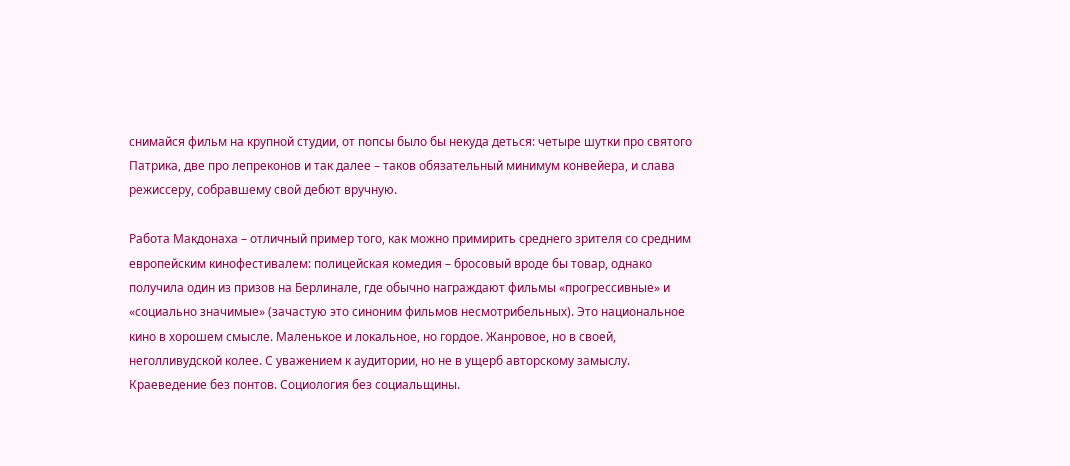снимайся фильм на крупной студии, от попсы было бы некуда деться: четыре шутки про святого Патрика, две про лепреконов и так далее – таков обязательный минимум конвейера, и слава режиссеру, собравшему свой дебют вручную.

Работа Макдонаха – отличный пример того, как можно примирить среднего зрителя со средним европейским кинофестивалем: полицейская комедия – бросовый вроде бы товар, однако получила один из призов на Берлинале, где обычно награждают фильмы «прогрессивные» и «социально значимые» (зачастую это синоним фильмов несмотрибельных). Это национальное кино в хорошем смысле. Маленькое и локальное, но гордое. Жанровое, но в своей, неголливудской колее. С уважением к аудитории, но не в ущерб авторскому замыслу. Краеведение без понтов. Социология без социальщины.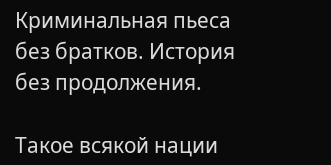Криминальная пьеса без братков. История без продолжения.

Такое всякой нации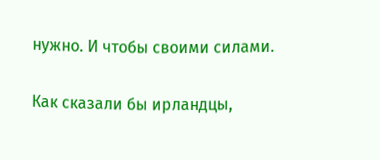нужно. И чтобы своими силами.

Как сказали бы ирландцы,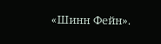«Шинн Фейн».